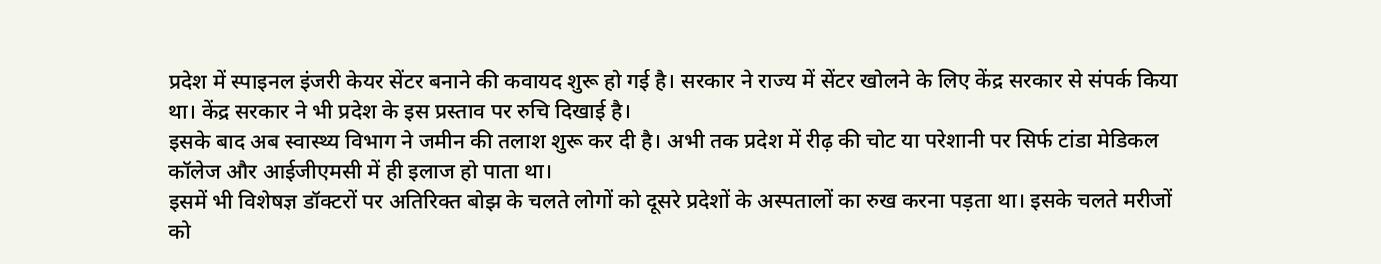प्रदेश में स्पाइनल इंजरी केयर सेंटर बनाने की कवायद शुरू हो गई है। सरकार ने राज्य में सेंटर खोलने के लिए केंद्र सरकार से संपर्क किया था। केंद्र सरकार ने भी प्रदेश के इस प्रस्ताव पर रुचि दिखाई है।
इसके बाद अब स्वास्थ्य विभाग ने जमीन की तलाश शुरू कर दी है। अभी तक प्रदेश में रीढ़ की चोट या परेशानी पर सिर्फ टांडा मेडिकल कॉलेज और आईजीएमसी में ही इलाज हो पाता था।
इसमें भी विशेषज्ञ डॉक्टरों पर अतिरिक्त बोझ के चलते लोगों को दूसरे प्रदेशों के अस्पतालों का रुख करना पड़ता था। इसके चलते मरीजों को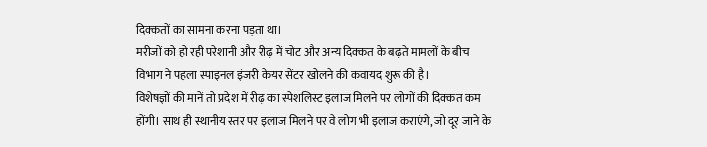दिक्कतों का सामना करना पड़ता था।
मरीजों को हो रही परेशानी और रीढ़ में चोट और अन्य दिक्कत के बढ़ते मामलों के बीच विभाग ने पहला स्पाइनल इंजरी केयर सेंटर खोलने की कवायद शुरू की है।
विशेषज्ञों की मानें तो प्रदेश में रीढ़ का स्पेशलिस्ट इलाज मिलने पर लोगों की दिक्कत कम होंगी। साथ ही स्थानीय स्तर पर इलाज मिलने पर वे लोग भी इलाज कराएंगे, जो दूर जाने के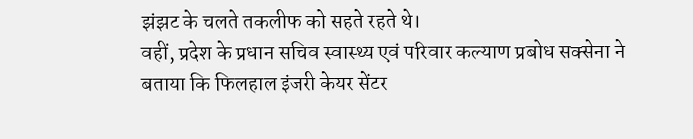झंझट के चलते तकलीफ को सहते रहते थे।
वहीं, प्रदेश के प्रधान सचिव स्वास्थ्य एवं परिवार कल्याण प्रबोध सक्सेना ने बताया कि फिलहाल इंजरी केयर सेंटर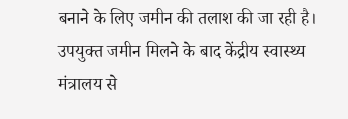बनाने के लिए जमीन की तलाश की जा रही है। उपयुक्त जमीन मिलने के बाद केंद्रीय स्वास्थ्य मंत्रालय से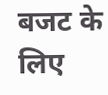बजट के लिए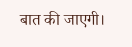बात की जाएगी।